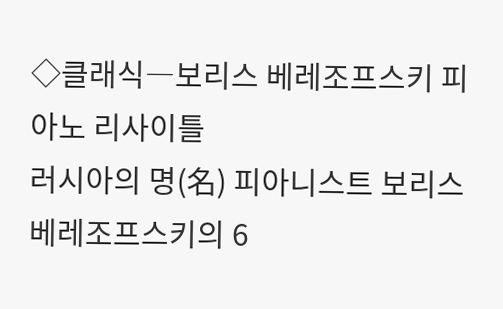◇클래식―보리스 베레조프스키 피아노 리사이틀
러시아의 명(名) 피아니스트 보리스 베레조프스키의 6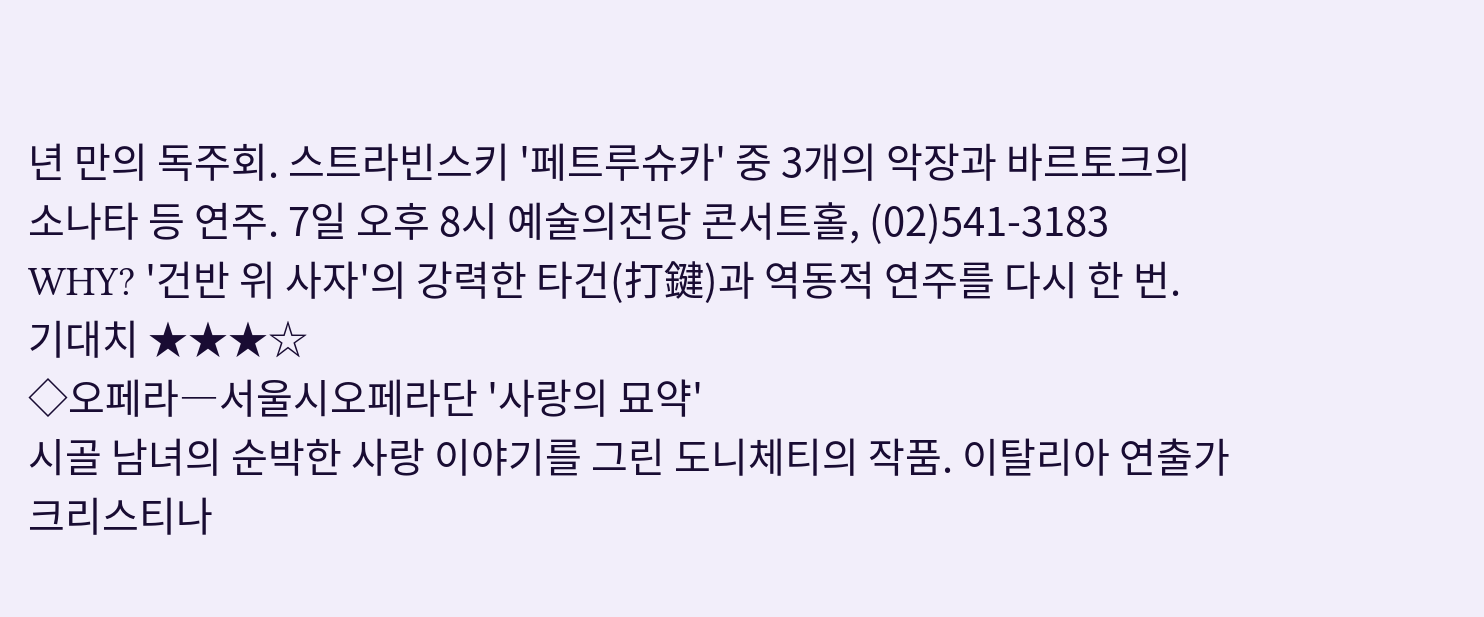년 만의 독주회. 스트라빈스키 '페트루슈카' 중 3개의 악장과 바르토크의 소나타 등 연주. 7일 오후 8시 예술의전당 콘서트홀, (02)541-3183
WHY? '건반 위 사자'의 강력한 타건(打鍵)과 역동적 연주를 다시 한 번.
기대치 ★★★☆
◇오페라―서울시오페라단 '사랑의 묘약'
시골 남녀의 순박한 사랑 이야기를 그린 도니체티의 작품. 이탈리아 연출가 크리스티나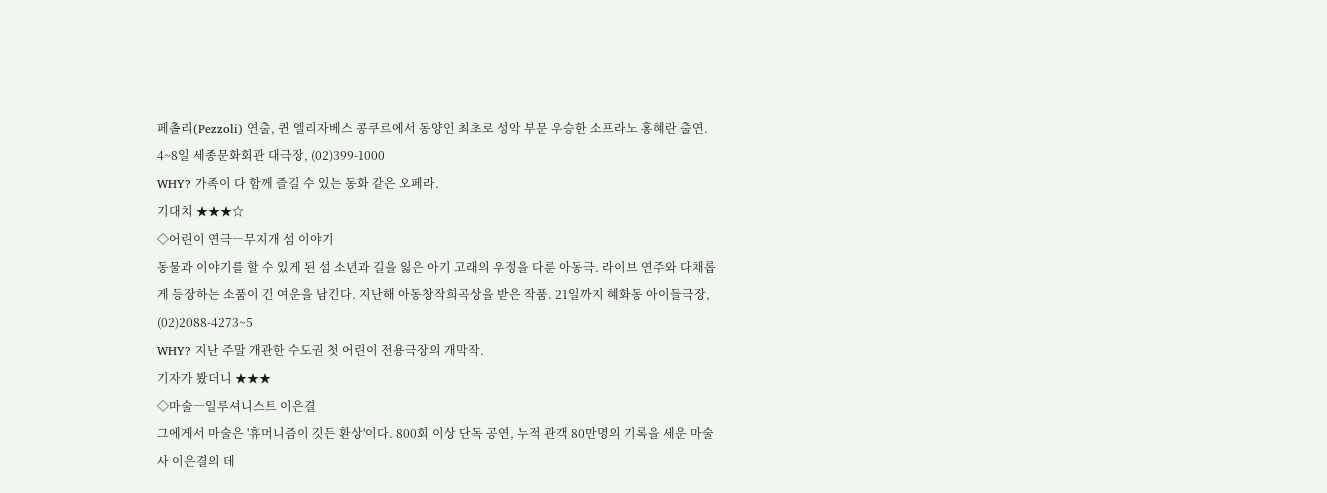페촐리(Pezzoli) 연출, 퀸 엘리자베스 콩쿠르에서 동양인 최초로 성악 부문 우승한 소프라노 홍혜란 출연. 4~8일 세종문화회관 대극장, (02)399-1000
WHY? 가족이 다 함께 즐길 수 있는 동화 같은 오페라.
기대치 ★★★☆
◇어린이 연극―무지개 섬 이야기
동물과 이야기를 할 수 있게 된 섬 소년과 길을 잃은 아기 고래의 우정을 다룬 아동극. 라이브 연주와 다채롭게 등장하는 소품이 긴 여운을 남긴다. 지난해 아동창작희곡상을 받은 작품. 21일까지 혜화동 아이들극장, (02)2088-4273~5
WHY? 지난 주말 개관한 수도권 첫 어린이 전용극장의 개막작.
기자가 봤더니 ★★★
◇마술―일루셔니스트 이은결
그에게서 마술은 '휴머니즘이 깃든 환상'이다. 800회 이상 단독 공연, 누적 관객 80만명의 기록을 세운 마술사 이은결의 데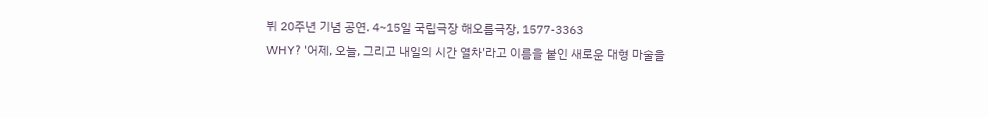뷔 20주년 기념 공연. 4~15일 국립극장 해오름극장, 1577-3363
WHY? '어제, 오늘, 그리고 내일의 시간 열차'라고 이름을 붙인 새로운 대형 마술을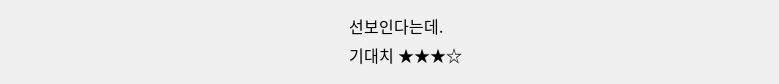선보인다는데.
기대치 ★★★☆